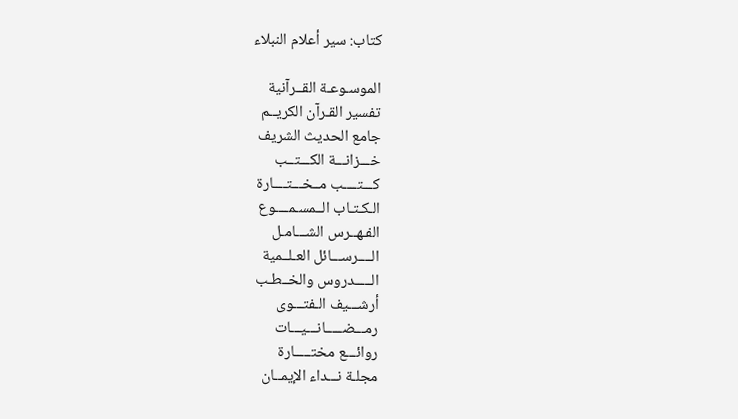كتاب: سير أعلام النبلاء

الموسـوعـة القــرآنية
تفسير القـرآن الكريــم
جامع الحديث الشريف
خـــزانـــة الكـــتــب
كـــتــــب مــخـــتــــارة
الـكـتـاب الــمسـمــــوع
الفـهــرس الشـــامـل
الــــرســـائل العـلــمية
الـــــدروس والخــطـب
أرشـــيف الـفتـــوى
رمـــضـــــانـــيـــات
روائـــع مختـــــارة
مجلـة نـــداء الإيمــان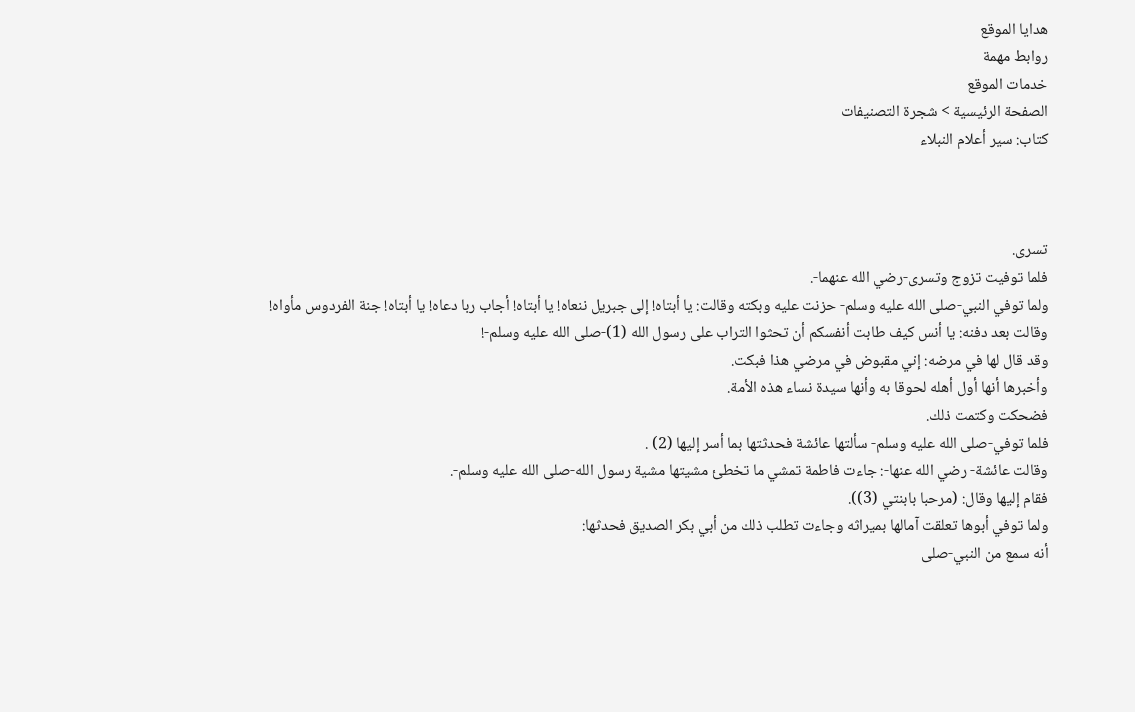هدايا الموقع
روابط مهمة
خدمات الموقع
الصفحة الرئيسية > شجرة التصنيفات
كتاب: سير أعلام النبلاء



تسرى.
فلما توفيت تزوج وتسرى-رضي الله عنهما-.
ولما توفي النبي-صلى الله عليه وسلم- حزنت عليه وبكته وقالت: يا أبتاه! إلى جبريل ننعاه! يا أبتاه! أجاب ربا دعاه! يا أبتاه! جنة الفردوس مأواه!
وقالت بعد دفنه: يا أنس كيف طابت أنفسكم أن تحثوا التراب على رسول الله (1)-صلى الله عليه وسلم-!
وقد قال لها في مرضه: إني مقبوض في مرضي هذا فبكت.
وأخبرها أنها أول أهله لحوقا به وأنها سيدة نساء هذه الأمة.
فضحكت وكتمت ذلك.
فلما توفي-صلى الله عليه وسلم- سألتها عائشة فحدثتها بما أسر إليها (2) .
وقالت عائشة- رضي الله عنها-: جاءت فاطمة تمشي ما تخطئ مشيتها مشية رسول الله-صلى الله عليه وسلم-.
فقام إليها وقال: (مرحبا بابنتي (3)).
ولما توفي أبوها تعلقت آمالها بميراثه وجاءت تطلب ذلك من أبي بكر الصديق فحدثها:
أنه سمع من النبي-صلى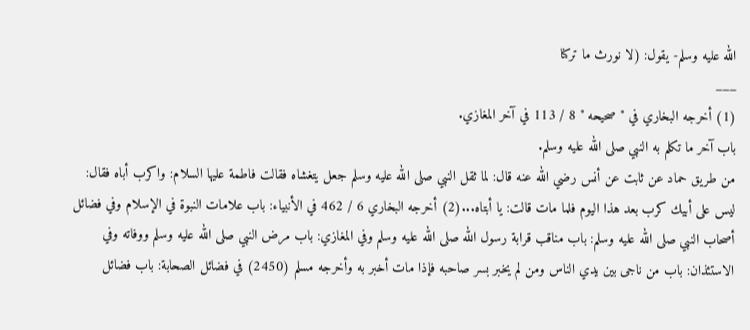الله عليه وسلم- يقول: (لا نورث ما تركنا
___
(1) أخرجه البخاري في " صحيحه " 8 / 113 في آخر المغازي.
باب آخر ما تكلم به النبي صلى الله عليه وسلم.
من طريق حماد عن ثابت عن أنس رضي الله عنه قال: لما ثقل النبي صلى الله عليه وسلم جعل يتغشاه فقالت فاطمة عليها السلام: واكرب أباه فقال: ليس على أبيك كرب بعد هذا اليوم فلما مات قالت: يا أبتاه...(2) أخرجه البخاري 6 / 462 في الأنبياء: باب علامات النبوة في الإسلام وفي فضائل أصحاب النبي صلى الله عليه وسلم: باب مناقب قرابة رسول الله صلى الله عليه وسلم وفي المغازي: باب مرض النبي صلى الله عليه وسلم ووفاته وفي الاستئذان: باب من ناجى بين يدي الناس ومن لم يخبر بسر صاحبه فإذا مات أخبر به وأخرجه مسلم (2450) في فضائل الصحابة: باب فضائل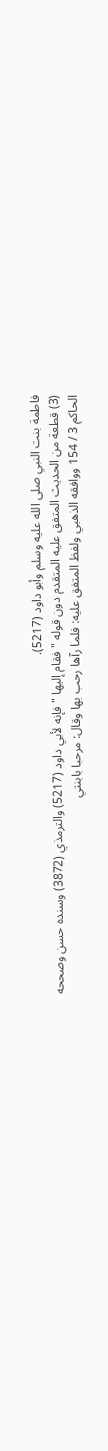فاطمة بنت النبي صلى الله عليه وسلم وأبو داود (5217).
(3) قطعة من الحديث المتفق عليه المتقدم دون قوله " فقام إليها " فإنه لأبي داود (5217) والترمذي (3872) وسنده حسن وصححه الحاكم 3 / 154 ووافقه الذهبي ولفظ المتفق عليه: فلما رآها رحب بها وقال: مرحبا بابنتي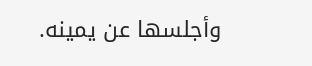وأجلسها عن يمينه.